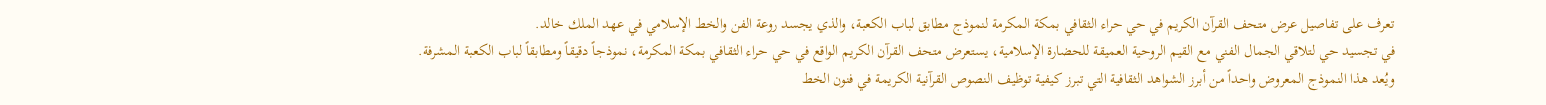تعرف على تفاصيل عرض متحف القرآن الكريم في حي حراء الثقافي بمكة المكرمة لنموذج مطابق لباب الكعبة، والذي يجسد روعة الفن والخط الإسلامي في عهد الملك خالد.
في تجسيد حي لتلاقي الجمال الفني مع القيم الروحية العميقة للحضارة الإسلامية، يستعرض متحف القرآن الكريم الواقع في حي حراء الثقافي بمكة المكرمة، نموذجاً دقيقاً ومطابقاً لباب الكعبة المشرفة.
ويُعد هذا النموذج المعروض واحداً من أبرز الشواهد الثقافية التي تبرز كيفية توظيف النصوص القرآنية الكريمة في فنون الخط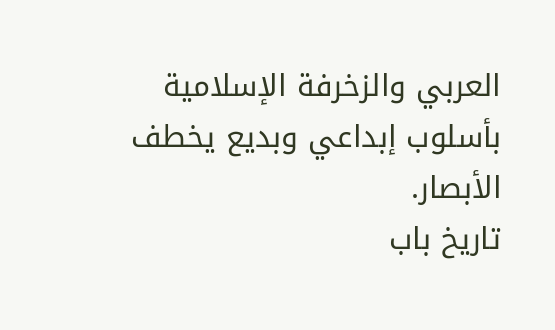العربي والزخرفة الإسلامية بأسلوب إبداعي وبديع يخطف الأبصار.
تاريخ باب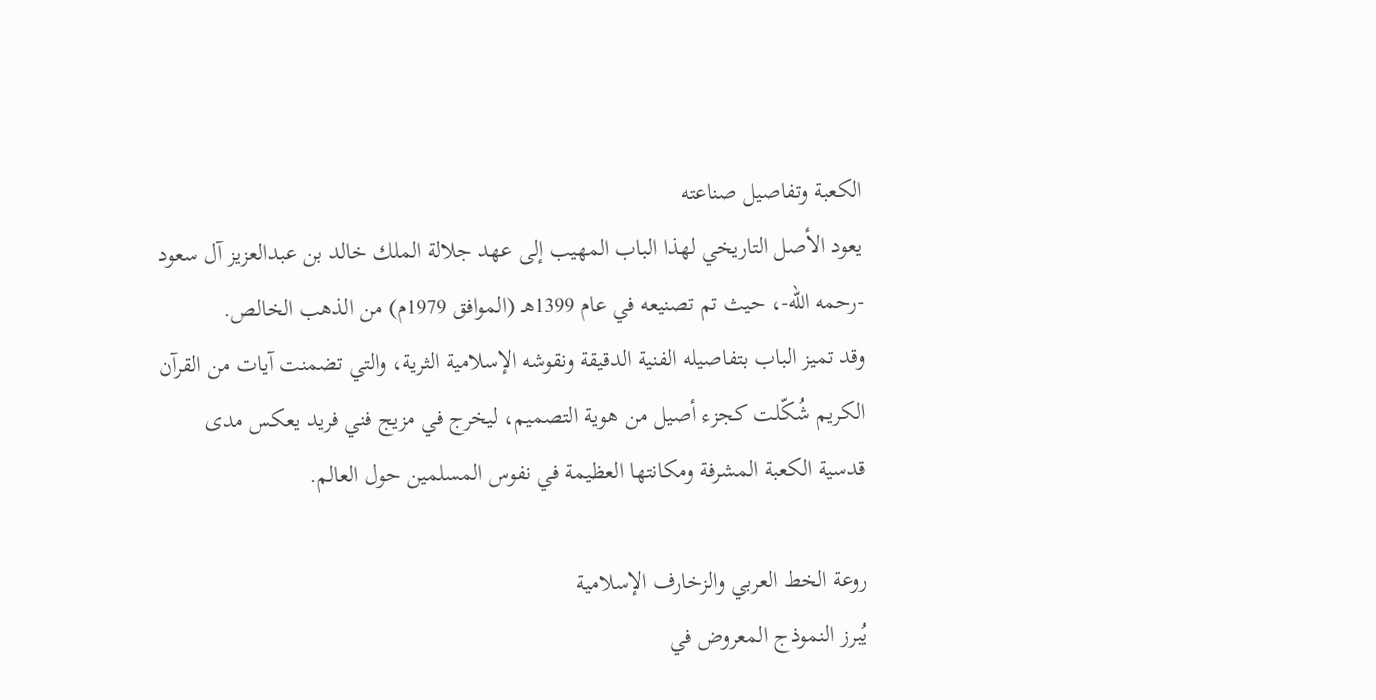الكعبة وتفاصيل صناعته
يعود الأصل التاريخي لهذا الباب المهيب إلى عهد جلالة الملك خالد بن عبدالعزيز آل سعود -رحمه الله-، حيث تم تصنيعه في عام 1399هـ (الموافق 1979م) من الذهب الخالص.
وقد تميز الباب بتفاصيله الفنية الدقيقة ونقوشه الإسلامية الثرية، والتي تضمنت آيات من القرآن الكريم شُكّلت كجزء أصيل من هوية التصميم، ليخرج في مزيج فني فريد يعكس مدى قدسية الكعبة المشرفة ومكانتها العظيمة في نفوس المسلمين حول العالم.

روعة الخط العربي والزخارف الإسلامية
يُبرز النموذج المعروض في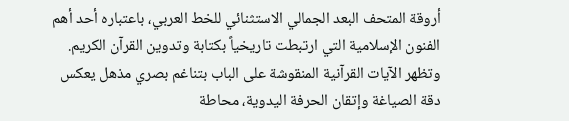أروقة المتحف البعد الجمالي الاستثنائي للخط العربي، باعتباره أحد أهم الفنون الإسلامية التي ارتبطت تاريخياً بكتابة وتدوين القرآن الكريم. وتظهر الآيات القرآنية المنقوشة على الباب بتناغم بصري مذهل يعكس دقة الصياغة وإتقان الحرفة اليدوية، محاطة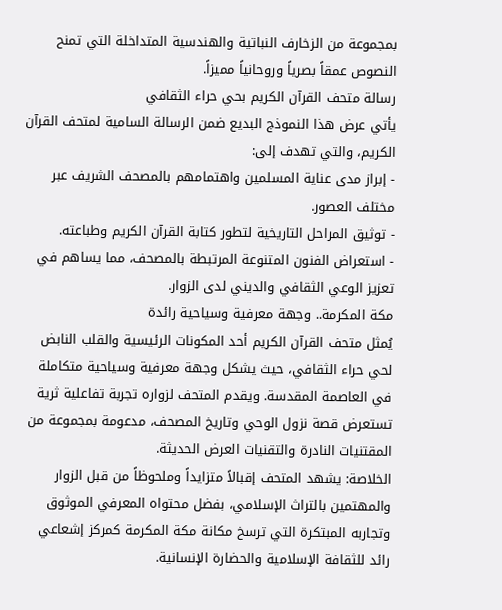بمجموعة من الزخارف النباتية والهندسية المتداخلة التي تمنح النصوص عمقاً بصرياً وروحانياً مميزاً.
رسالة متحف القرآن الكريم بحي حراء الثقافي
يأتي عرض هذا النموذج البديع ضمن الرسالة السامية لمتحف القرآن الكريم، والتي تهدف إلى:
- إبراز مدى عناية المسلمين واهتمامهم بالمصحف الشريف عبر مختلف العصور.
- توثيق المراحل التاريخية لتطور كتابة القرآن الكريم وطباعته.
- استعراض الفنون المتنوعة المرتبطة بالمصحف، مما يساهم في تعزيز الوعي الثقافي والديني لدى الزوار.
مكة المكرمة.. وجهة معرفية وسياحية رائدة
يُمثل متحف القرآن الكريم أحد المكونات الرئيسية والقلب النابض لحي حراء الثقافي، حيث يشكل وجهة معرفية وسياحية متكاملة في العاصمة المقدسة. ويقدم المتحف لزواره تجربة تفاعلية ثرية تستعرض قصة نزول الوحي وتاريخ المصحف، مدعومة بمجموعة من المقتنيات النادرة والتقنيات العرض الحديثة.
الخلاصة: يشهد المتحف إقبالاً متزايداً وملحوظاً من قبل الزوار والمهتمين بالتراث الإسلامي، بفضل محتواه المعرفي الموثوق وتجاربه المبتكرة التي ترسخ مكانة مكة المكرمة كمركز إشعاعي رائد للثقافة الإسلامية والحضارة الإنسانية.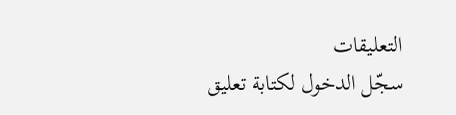التعليقات
سجّل الدخول لكتابة تعليق